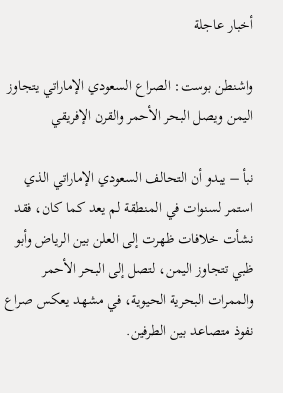أخبار عاجلة

واشنطن بوست: الصراع السعودي الإماراتي يتجاوز اليمن ويصل البحر الأحمر والقرن الإفريقي

نبأ – يبدو أن التحالف السعودي الإماراتي الذي استمر لسنوات في المنطقة لم يعد كما كان، فقد نشأت خلافات ظهرت إلى العلن بين الرياض وأبو ظبي تتجاوز اليمن، لتصل إلى البحر الأحمر والممرات البحرية الحيوية، في مشهد يعكس صراع نفوذ متصاعد بين الطرفين.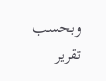وبحسب تقرير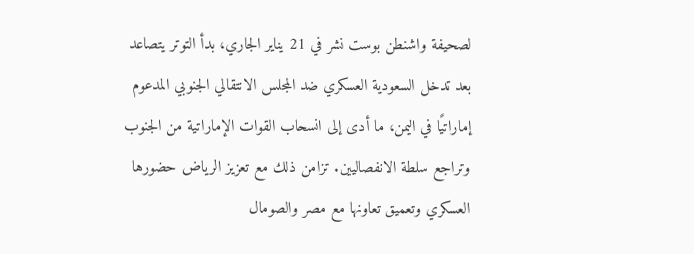لصحيفة واشنطن بوست نشر في 21 يناير الجاري، بدأ التوتر يتصاعد بعد تدخل السعودية العسكري ضد المجلس الانتقالي الجنوبي المدعوم إماراتيًا في اليمن، ما أدى إلى انسحاب القوات الإماراتية من الجنوب وتراجع سلطة الانفصاليين. تزامن ذلك مع تعزيز الرياض حضورها العسكري وتعميق تعاونها مع مصر والصومال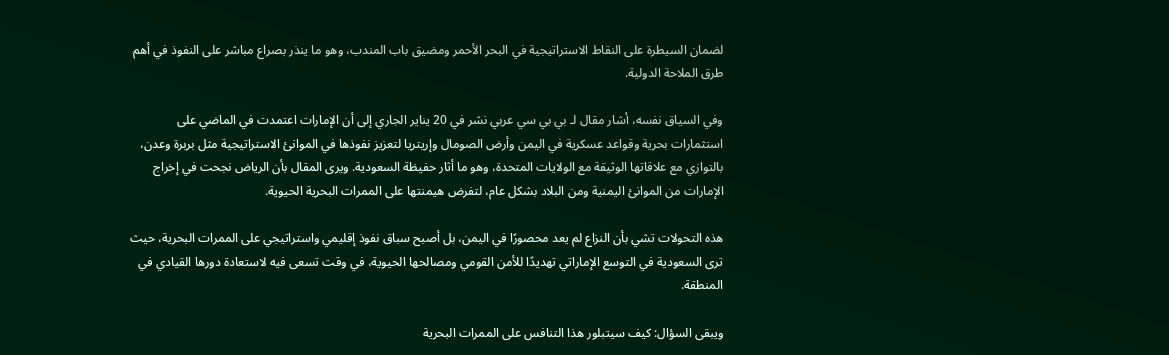لضمان السيطرة على النقاط الاستراتيجية في البحر الأحمر ومضيق باب المندب، وهو ما ينذر بصراع مباشر على النفوذ في أهم طرق الملاحة الدولية.

وفي السياق نفسه، أشار مقال لـ بي بي سي عربي نشر في 20 يناير الجاري إلى أن الإمارات اعتمدت في الماضي على استثمارات بحرية وقواعد عسكرية في اليمن وأرض الصومال وإريتريا لتعزيز نفوذها في الموانئ الاستراتيجية مثل بربرة وعدن، بالتوازي مع علاقاتها الوثيقة مع الولايات المتحدة، وهو ما أثار حفيظة السعودية. ويرى المقال بأن الرياض نجحت في إخراج الإمارات من الموانئ اليمنية ومن البلاد بشكل عام، لتفرض هيمنتها على الممرات البحرية الحيوية.

هذه التحولات تشي بأن النزاع لم يعد محصورًا في اليمن، بل أصبح سباق نفوذ إقليمي واستراتيجي على الممرات البحرية، حيث ترى السعودية في التوسع الإماراتي تهديدًا للأمن القومي ومصالحها الحيوية، في وقت تسعى فيه لاستعادة دورها القيادي في المنطقة.

ويبقى السؤال: كيف سيتبلور هذا التنافس على الممرات البحرية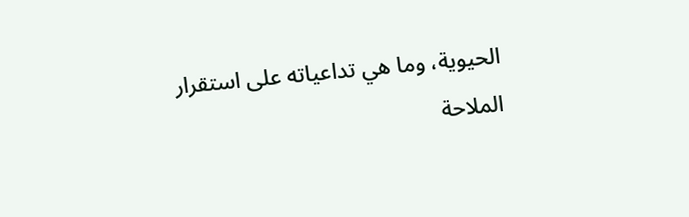الحيوية، وما هي تداعياته على استقرار الملاحة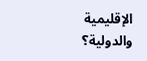الإقليمية والدولية؟